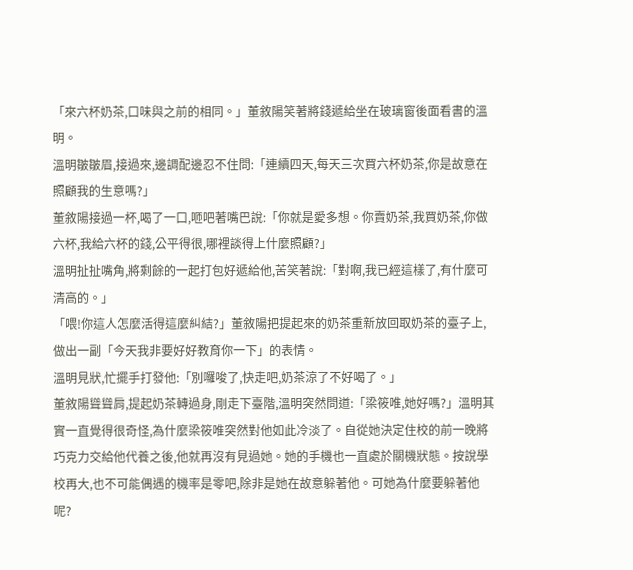「來六杯奶茶,口味與之前的相同。」董敘陽笑著將錢遞給坐在玻璃窗後面看書的溫明。
溫明皺皺眉,接過來,邊調配邊忍不住問:「連續四天,每天三次買六杯奶茶,你是故意在照顧我的生意嗎?」
董敘陽接過一杯,喝了一口,咂吧著嘴巴說:「你就是愛多想。你賣奶茶,我買奶茶,你做六杯,我給六杯的錢,公平得很,哪裡談得上什麼照顧?」
溫明扯扯嘴角,將剩餘的一起打包好遞給他,苦笑著說:「對啊,我已經這樣了,有什麼可清高的。」
「喂!你這人怎麼活得這麼糾結?」董敘陽把提起來的奶茶重新放回取奶茶的臺子上,做出一副「今天我非要好好教育你一下」的表情。
溫明見狀,忙擺手打發他:「別囉唆了,快走吧,奶茶涼了不好喝了。」
董敘陽聳聳肩,提起奶茶轉過身,剛走下臺階,溫明突然問道:「梁筱唯,她好嗎?」溫明其實一直覺得很奇怪,為什麼梁筱唯突然對他如此冷淡了。自從她決定住校的前一晚將巧克力交給他代養之後,他就再沒有見過她。她的手機也一直處於關機狀態。按說學校再大,也不可能偶遇的機率是零吧,除非是她在故意躲著他。可她為什麼要躲著他呢?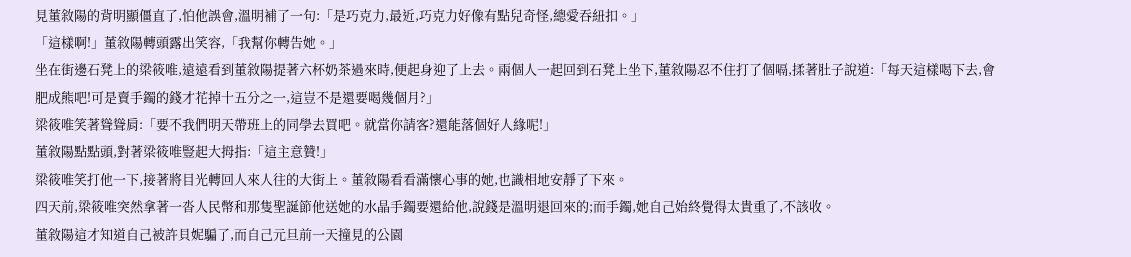見董敘陽的背明顯僵直了,怕他誤會,溫明補了一句:「是巧克力,最近,巧克力好像有點兒奇怪,總愛吞紐扣。」
「這樣啊!」董敘陽轉頭露出笑容,「我幫你轉告她。」
坐在街邊石凳上的梁筱唯,遠遠看到董敘陽提著六杯奶茶過來時,便起身迎了上去。兩個人一起回到石凳上坐下,董敘陽忍不住打了個嗝,揉著肚子說道:「每天這樣喝下去,會肥成熊吧!可是賣手鐲的錢才花掉十五分之一,這豈不是還要喝幾個月?」
梁筱唯笑著聳聳肩:「要不我們明天帶班上的同學去買吧。就當你請客?還能落個好人緣呢!」
董敘陽點點頭,對著梁筱唯豎起大拇指:「這主意贊!」
梁筱唯笑打他一下,接著將目光轉回人來人往的大街上。董敘陽看看滿懷心事的她,也識相地安靜了下來。
四天前,梁筱唯突然拿著一沓人民幣和那隻聖誕節他送她的水晶手鐲要還給他,說錢是溫明退回來的;而手鐲,她自己始終覺得太貴重了,不該收。
董敘陽這才知道自己被許貝妮騙了,而自己元旦前一天撞見的公園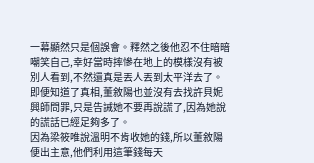一幕顯然只是個誤會。釋然之後他忍不住暗暗嘲笑自己,幸好當時摔慘在地上的模樣沒有被別人看到,不然還真是丟人丟到太平洋去了。
即便知道了真相,董敘陽也並沒有去找許貝妮興師問罪,只是告誡她不要再說謊了,因為她說的謊話已經足夠多了。
因為梁筱唯說溫明不肯收她的錢,所以董敘陽便出主意,他們利用這筆錢每天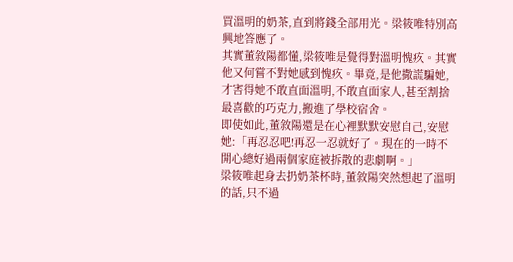買溫明的奶茶,直到將錢全部用光。梁筱唯特別高興地答應了。
其實董敘陽都懂,梁筱唯是覺得對溫明愧疚。其實他又何嘗不對她感到愧疚。畢竟,是他撒謊騙她,才害得她不敢直面溫明,不敢直面家人,甚至割捨最喜歡的巧克力,搬進了學校宿舍。
即使如此,董敘陽還是在心裡默默安慰自己,安慰她:「再忍忍吧!再忍一忍就好了。現在的一時不開心總好過兩個家庭被拆散的悲劇啊。」
梁筱唯起身去扔奶茶杯時,董敘陽突然想起了溫明的話,只不過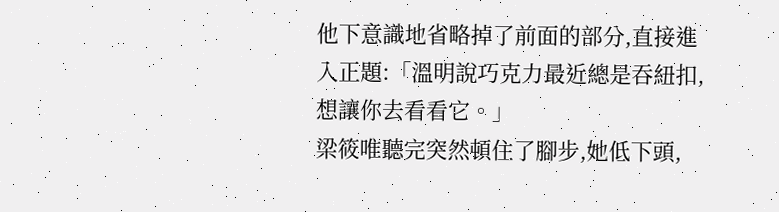他下意識地省略掉了前面的部分,直接進入正題:「溫明說巧克力最近總是吞紐扣,想讓你去看看它。」
梁筱唯聽完突然頓住了腳步,她低下頭,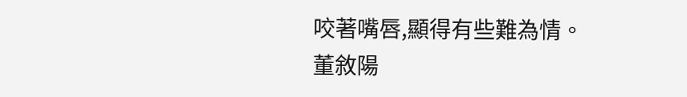咬著嘴唇,顯得有些難為情。
董敘陽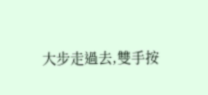大步走過去,雙手按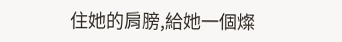住她的肩膀,給她一個燦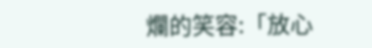爛的笑容:「放心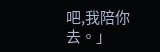吧,我陪你去。」